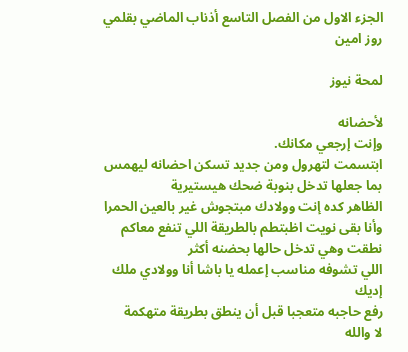الجزء الاول من الفصل التاسع أذناب الماضي بقلمي روز امين

لمحة نيوز

لأحضانه
وإنت إرجعي مكانك.
ابتسمت لتهرول ومن جديد تسكن احضانه ليهمس بما جعلها تدخل بنوبة ضحك هيستيرية
الظاهر كده إنت وولادك مبتجوش غير بالعين الحمرا وأنا بقى نويت اظبتطم بالطريقة اللي تنفع معاكم
نطقت وهي تدخل حالها بحضنه أكثر
اللي تشوفه مناسب إعمله يا باشا أنا وولادي ملك إديك
رفع حاجبه متعجبا قبل أن ينطق بطريقة متهكمة
لا والله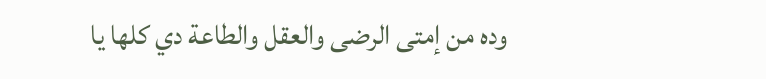وده من إمتى الرضى والعقل والطاعة دي كلها يا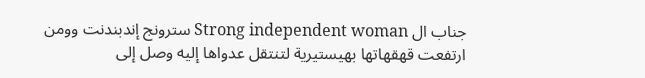جناب ال Strong independent woman سترونج إندبندنت وومن
ارتفعت قهقهاتها بهيستيرية لتنتقل عدواها إليه وصل إلى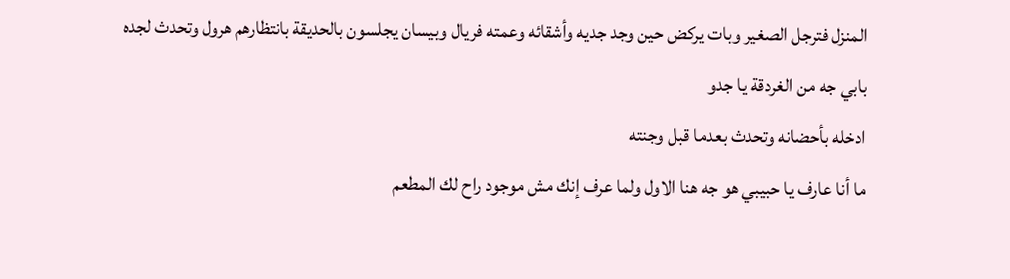المنزل فترجل الصغير وبات يركض حين وجد جديه وأشقائه وعمته فريال وبيسان يجلسون بالحديقة بانتظارهم هرول وتحدث لجده
بابي جه من الغردقة يا جدو
ادخله بأحضانه وتحدث بعدما قبل وجنته
ما أنا عارف يا حبيبي هو جه هنا الاول ولما عرف إنك مش موجود راح لك المطعم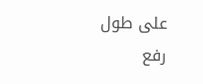على طول
رفع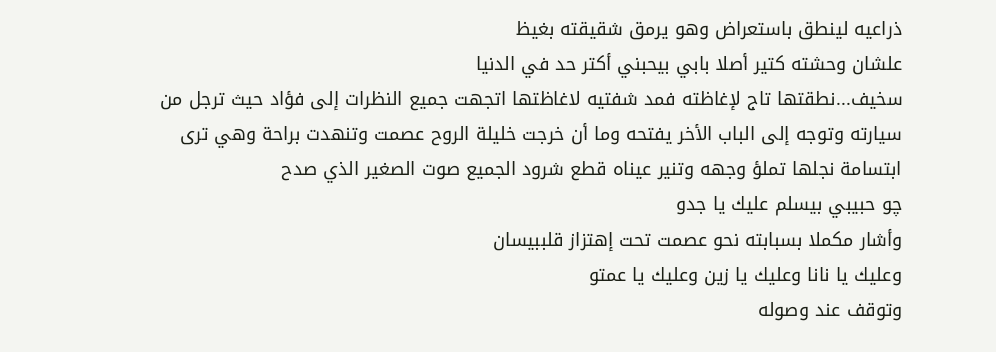ذراعيه لينطق باستعراض وهو يرمق شقيقته بغيظ
علشان وحشته كتير أصلا بابي بيحبني أكتر حد في الدنيا
سخيف...نطقتها تاج لإغاظته فمد شفتيه لاغاظتها اتجهت جميع النظرات إلى فؤاد حيث ترجل من سيارته وتوجه إلى الباب الأخر يفتحه وما أن خرجت خليلة الروح عصمت وتنهدت براحة وهي ترى ابتسامة نجلها تملؤ وجهه وتنير عيناه قطع شرود الجميع صوت الصغير الذي صدح
چو حبيبي بيسلم عليك يا جدو
وأشار مكملا بسبابته نحو عصمت تحت إهتزاز قلببيسان
وعليك يا نانا وعليك يا زين وعليك يا عمتو
وتوقف عند وصوله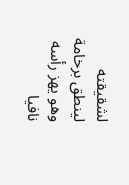لشقيقته لينطق برخامة وهو يهز رأسه نافيا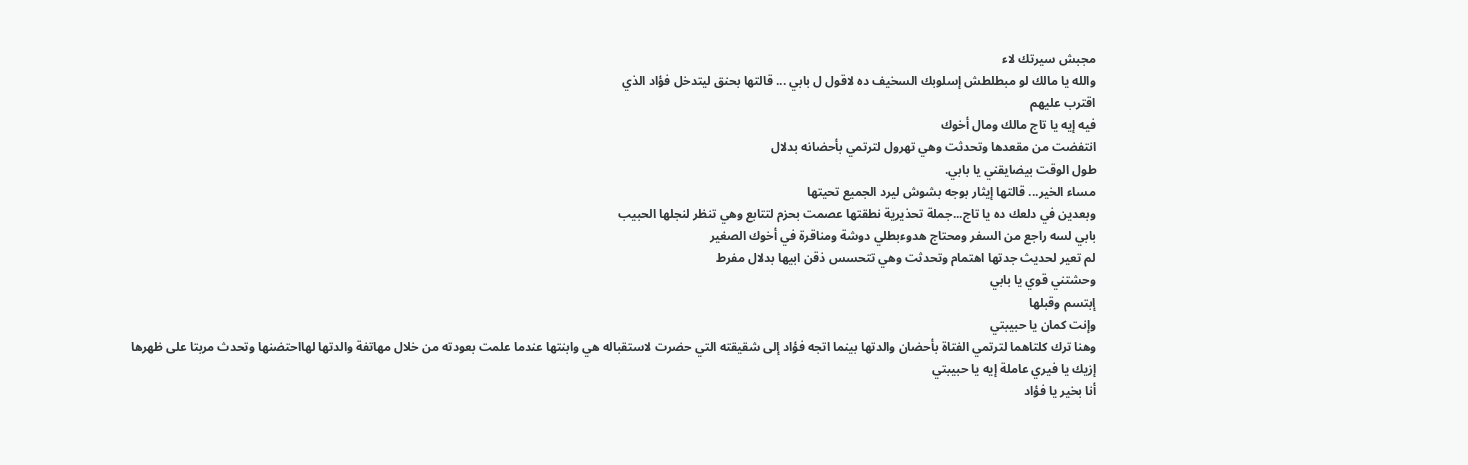مجبش سيرتك لاء
والله يا مالك لو مبطلطش إسلوبك السخيف ده لاقول ل بابي ... قالتها بحنق ليتدخل فؤاد الذي
اقترب عليهم
فيه إيه يا تاج مالك ومال أخوك
انتفضت من مقعدها وتحدثت وهي تهرول لترتمي بأحضانه بدلال
طول الوقت بيضايقني يا بابي.
مساء الخير... قالتها إيثار بوجه بشوش ليرد الجميع تحيتها
وبعدين في دلعك ده يا تاج...جملة تحذيرية نطقتها عصمت بحزم لتتابع وهي تنظر لنجلها الحبيب
بابي لسه راجع من السفر ومحتاج هدوءبطلي دوشة ومناقرة في أخوك الصغير
لم تعير لحديث جدتها اهتمام وتحدثت وهي تتحسس ذقن ابيها بدلال مفرط
وحشتني قوي يا بابي
إبتسم وقبلها
وإنت كمان يا حبيبتي
وهنا ترك كلتاهما لترتمي الفتاة بأحضان والدتها بينما اتجه فؤاد إلى شقيقته التي حضرت لاستقباله هي وابنتها عندما علمت بعودته من خلال مهاتفة والدتها لهااحتضنها وتحدث مربتا على ظهرها
إزيك يا فيري عاملة إيه يا حبيبتي
أنا بخير يا فؤاد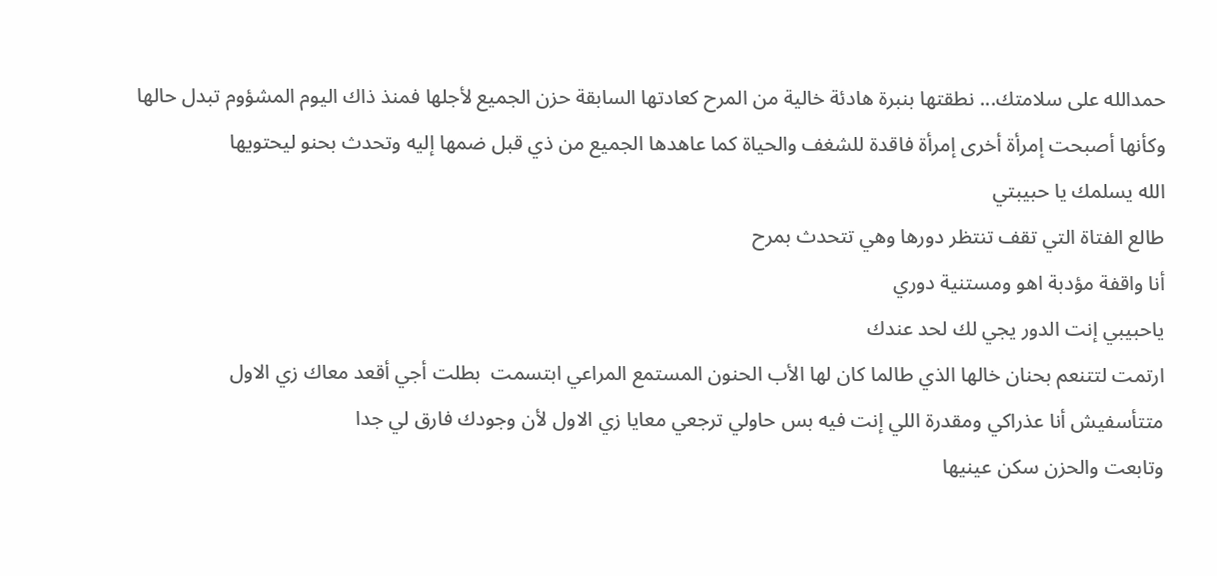حمدالله على سلامتك... نطقتها بنبرة هادئة خالية من المرح كعادتها السابقة حزن الجميع لأجلها فمنذ ذاك اليوم المشؤوم تبدل حالها وكأنها أصبحت إمرأة أخرى إمرأة فاقدة للشغف والحياة كما عاهدها الجميع من ذي قبل ضمها إليه وتحدث بحنو ليحتويها
الله يسلمك يا حبيبتي
طالع الفتاة التي تقف تنتظر دورها وهي تتحدث بمرح
أنا واقفة مؤدبة اهو ومستنية دوري
ياحبيبي إنت الدور يجي لك لحد عندك
ارتمت لتتنعم بحنان خالها الذي طالما كان لها الأب الحنون المستمع المراعي ابتسمت  بطلت أجي أقعد معاك زي الاول
متتأسفيش أنا عذراكي ومقدرة اللي إنت فيه بس حاولي ترجعي معايا زي الاول لأن وجودك فارق لي جدا
وتابعت والحزن سكن عينيها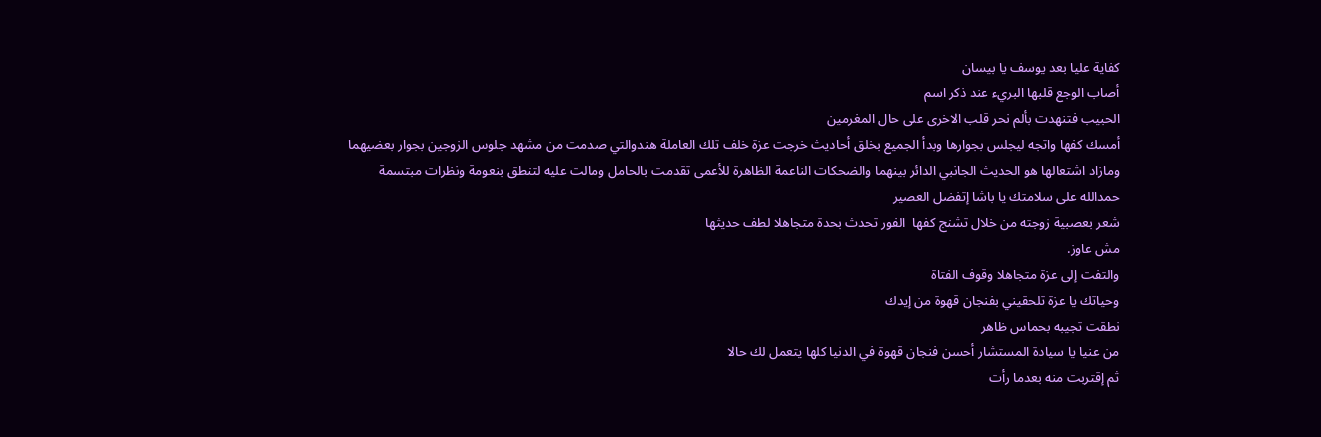كفاية عليا بعد يوسف يا بيسان
أصاب الوجع قلبها البريء عند ذكر اسم
الحبيب فتنهدت بألم نحر قلب الاخرى على حال المغرمين
أمسك كفها واتجه ليجلس بجوارها وبدأ الجميع بخلق أحاديث خرجت عزة خلف تلك العاملة هندوالتي صدمت من مشهد جلوس الزوجين بجوار بعضيهما ومازاد اشتعالها هو الحديث الجانبي الدائر بينهما والضحكات الناعمة الظاهرة للأعمى تقدمت بالحامل ومالت عليه لتنطق بنعومة ونظرات مبتسمة
حمدالله على سلامتك يا باشا إتفضل العصير
شعر بعصبية زوجته من خلال تشنج كفها  الفور تحدث بحدة متجاهلا لطف حديثها
مش عاوز.
والتفت إلى عزة متجاهلا وقوف الفتاة
وحياتك يا عزة تلحقيني بفنجان قهوة من إيدك
نطقت تجيبه بحماس ظاهر
من عنيا يا سيادة المستشار أحسن فنجان قهوة في الدنيا كلها يتعمل لك حالا
ثم إقتربت منه بعدما رأت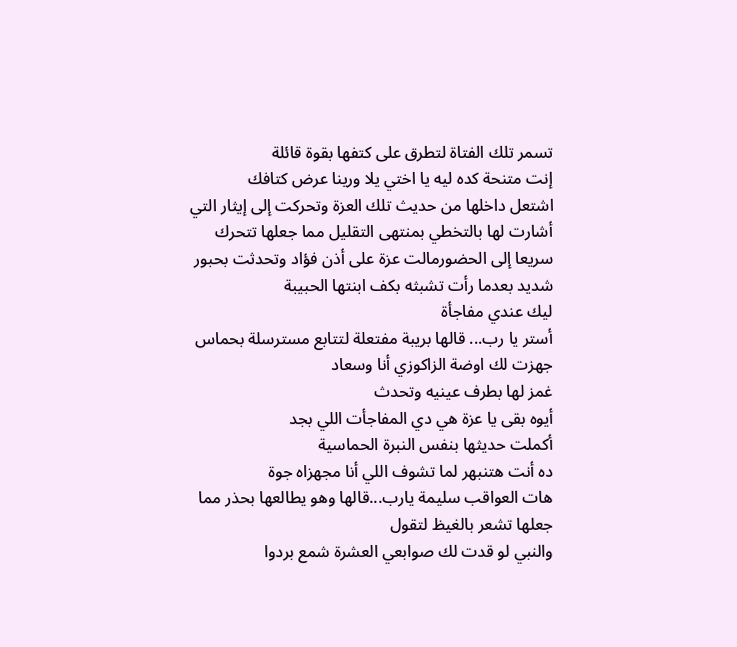تسمر تلك الفتاة لتطرق على كتفها بقوة قائلة
إنت متنحة كده ليه يا اختي يلا ورينا عرض كتافك
اشتعل داخلها من حديث تلك العزة وتحركت إلى إيثار التي أشارت لها بالتخطي بمنتهى التقليل مما جعلها تتحرك سريعا إلى الحضورمالت عزة على أذن فؤاد وتحدثت بحبور شديد بعدما رأت تشبثه بكف ابنتها الحبيبة
ليك عندي مفاجأة
أستر يا رب... قالها بريبة مفتعلة لتتابع مسترسلة بحماس
جهزت لك اوضة الزاكوزي أنا وسعاد
غمز لها بطرف عينيه وتحدث
أيوه بقى يا عزة هي دي المفاجأت اللي بجد
أكملت حديثها بنفس النبرة الحماسية
ده أنت هتنبهر لما تشوف اللي أنا مجهزاه جوة
هات العواقب سليمة يارب...قالها وهو يطالعها بحذر مما جعلها تشعر بالغيظ لتقول
والنبي لو قدت لك صوابعي العشرة شمع بردوا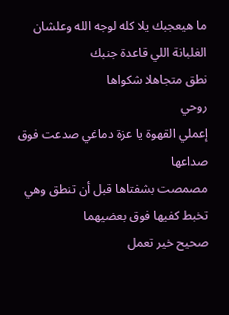ما هيعجبك يلا كله لوجه الله وعلشان الغلبانة اللي قاعدة جنبك
نطق متجاهلا شكواها
روحي
إعملي القهوة يا عزة دماغي صدعت فوق صداعها
مصمصت بشفتاها قبل أن تنطق وهي تخبط كفيها فوق بعضيهما
صحيح خير تعمل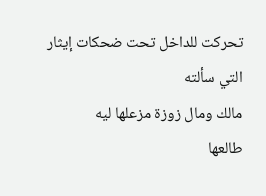تحركت للداخل تحت ضحكات إيثار التي سألته
مالك ومال زوزة مزعلها ليه
طالعها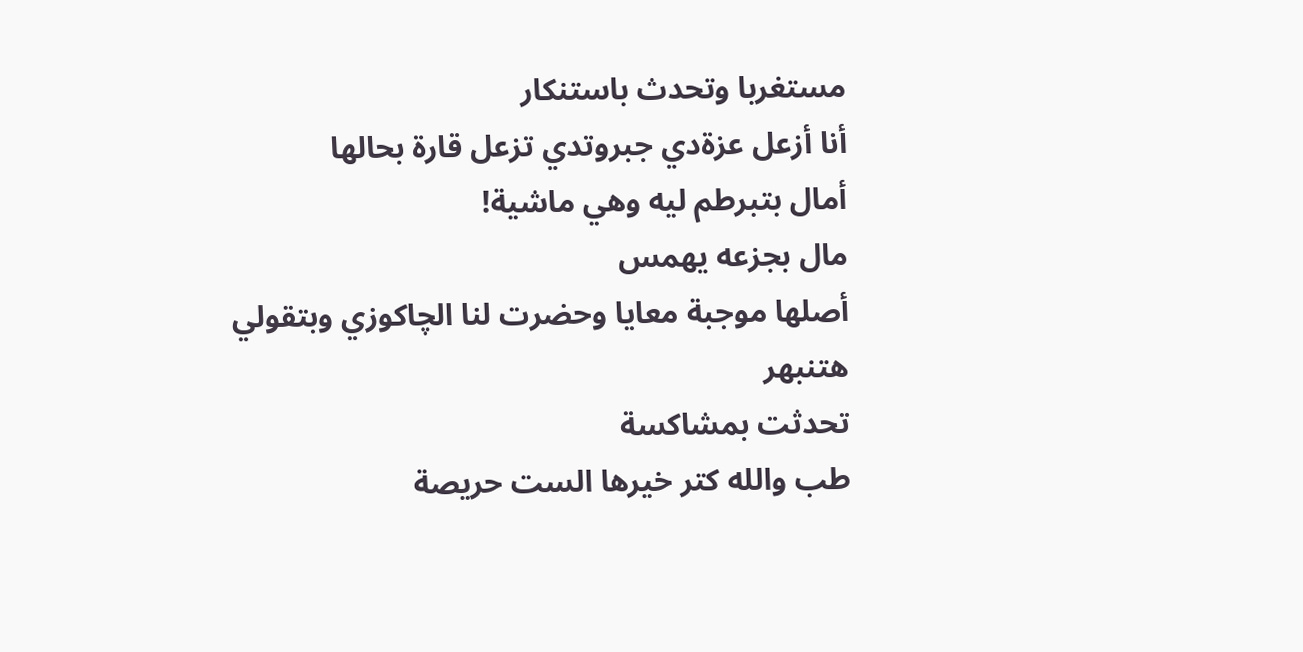مستغربا وتحدث باستنكار
أنا أزعل عزةدي جبروتدي تزعل قارة بحالها
أمال بتبرطم ليه وهي ماشية!
مال بجزعه يهمس
أصلها موجبة معايا وحضرت لنا الچاكوزي وبتقولي هتنبهر
تحدثت بمشاكسة
طب والله كتر خيرها الست حريصة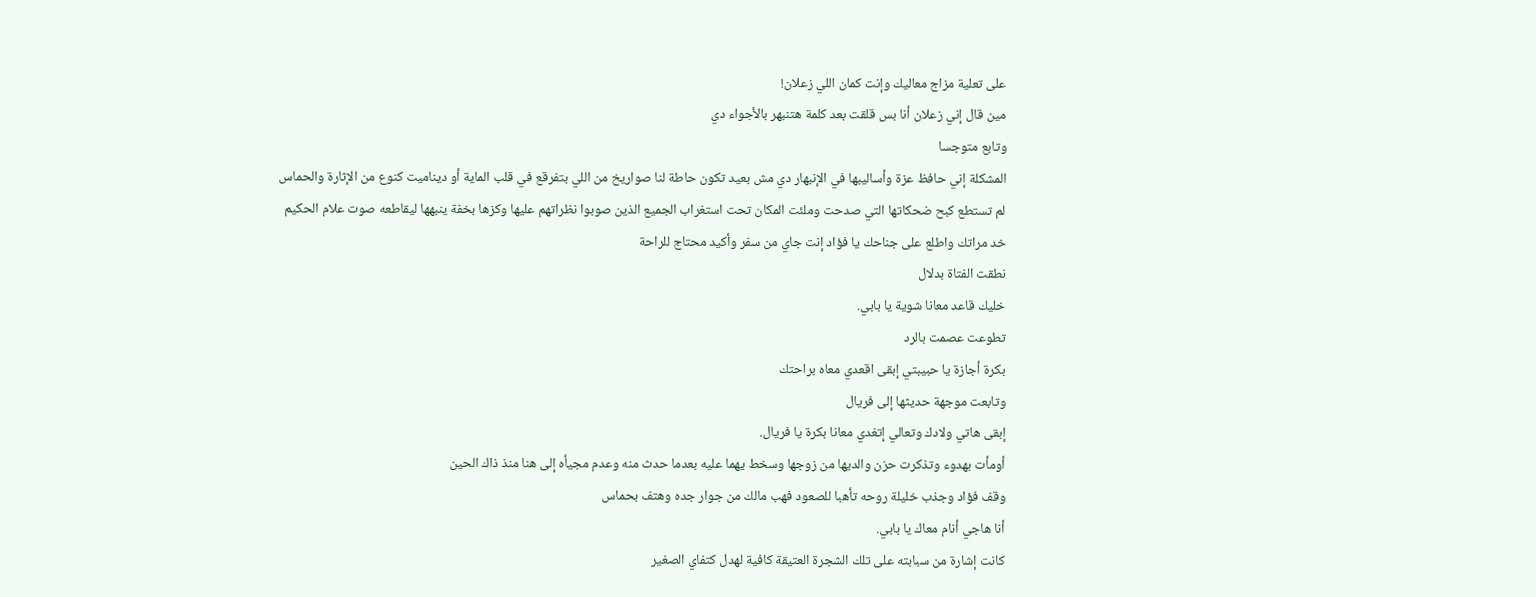على تعلية مزاج معاليك وإنت كمان اللي زعلان!
مين قال إني زعلان أنا بس قلقت بعد كلمة هتنبهر بالأجواء دي
وتابع متوجسا
المشكلة إني حافظ عزة وأساليبها في الإنبهار دي مش بعيد تكون حاطة لنا صواريخ من اللي بتفرقع في قلب الماية أو ديناميت كنوع من الإثارة والحماس
لم تستطع كبح ضحكاتها التي صدحت وملئت المكان تحت استغراب الجميع الذين صوبوا نظراتهم عليها وكزها بخفة ينبهها ليقاطعه صوت علام الحكيم
خد مراتك واطلع على جناحك يا فؤاد إنت جاي من سفر وأكيد محتاج للراحة
نطقت الفتاة بدلال
خليك قاعد معانا شوية يا بابي.
تطوعت عصمت بالرد
بكرة أجازة يا حبيبتي إبقى اقعدي معاه براحتك
وتابعت موجهة حديثها إلى فريال
إبقى هاتي ولادك وتعالي إتغدي معانا بكرة يا فريال.
أومأت بهدوء وتذكرت حزن والديها من زوجها وسخط يهما عليه بعدما حدث منه وعدم مجيأه إلى هنا منذ ذاك الحين
وقف فؤاد وجذب خليلة روحه تأهبا للصعود فهب مالك من جوار جده وهتف بحماس
أنا هاجي أنام معاك يا بابي.
كانت إشارة من سبابته على تلك الشجرة العتيقة كافية لهدل كتفاي الصغير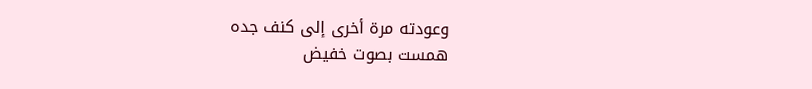وعودته مرة أخرى إلى كنف جده
همست بصوت خفيض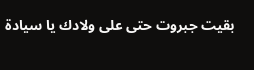بقيت جبروت حتى على ولادك يا سيادة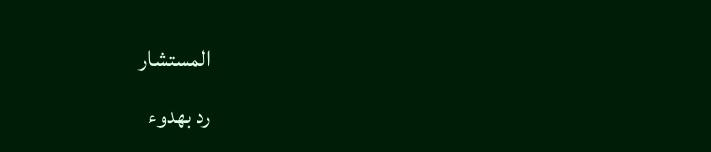المستشار
رد بهدوء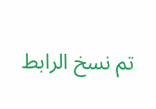تم نسخ الرابط